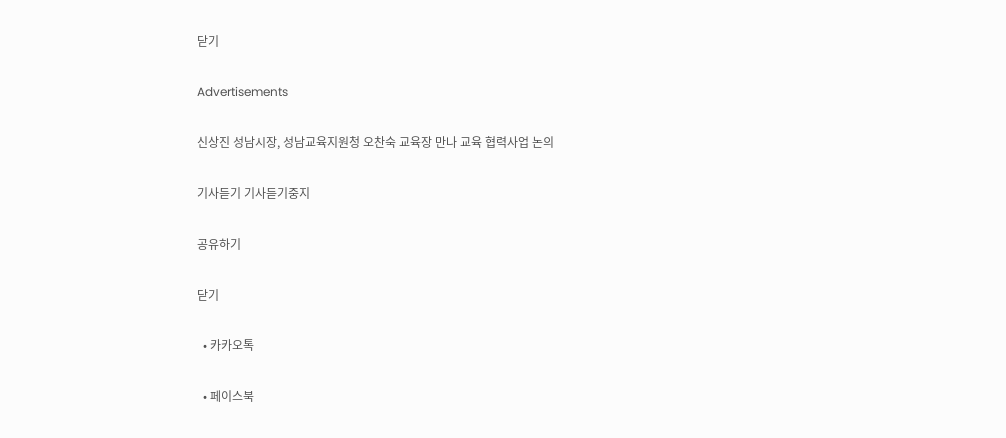닫기

Advertisements

신상진 성남시장, 성남교육지원청 오찬숙 교육장 만나 교육 협력사업 논의

기사듣기 기사듣기중지

공유하기

닫기

  • 카카오톡

  • 페이스북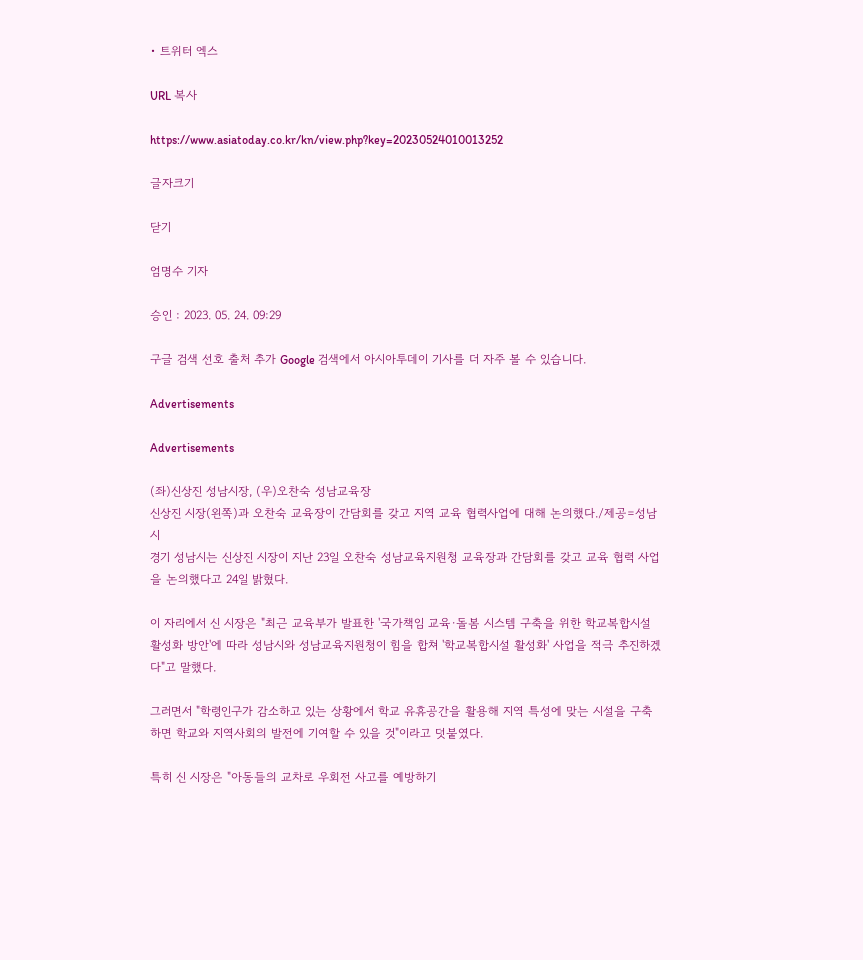• 트위터 엑스

URL 복사

https://www.asiatoday.co.kr/kn/view.php?key=20230524010013252

글자크기

닫기

엄명수 기자

승인 : 2023. 05. 24. 09:29

구글 검색 선호 출처 추가 Google 검색에서 아시아투데이 기사를 더 자주 볼 수 있습니다.

Advertisements

Advertisements

(좌)신상진 성남시장, (우)오찬숙 성남교육장
신상진 시장(왼쪽)과 오찬숙 교육장이 간담회를 갖고 지역 교육 협력사업에 대해 논의했다./제공=성남시
경기 성남시는 신상진 시장이 지난 23일 오찬숙 성남교육지원청 교육장과 간담회를 갖고 교육 협력 사업을 논의했다고 24일 밝혔다.

이 자리에서 신 시장은 "최근 교육부가 발표한 '국가책임 교육·돌봄 시스템 구축을 위한 학교복합시설 활성화 방안'에 따라 성남시와 성남교육지원청이 힘을 합쳐 '학교복합시설 활성화' 사업을 적극 추진하겠다"고 말했다.

그러면서 "학령인구가 감소하고 있는 상황에서 학교 유휴공간을 활용해 지역 특성에 맞는 시설을 구축하면 학교와 지역사회의 발전에 기여할 수 있을 것"이라고 덧붙였다.

특히 신 시장은 "아동들의 교차로 우회전 사고를 예방하기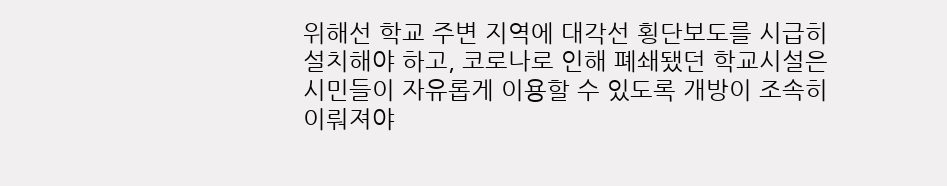위해선 학교 주변 지역에 대각선 횡단보도를 시급히 설치해야 하고, 코로나로 인해 폐쇄됐던 학교시설은 시민들이 자유롭게 이용할 수 있도록 개방이 조속히 이뤄져야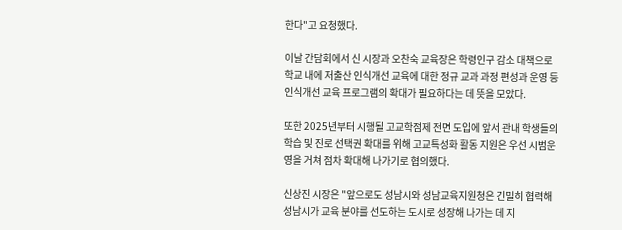한다"고 요청했다.

이날 간담회에서 신 시장과 오찬숙 교육장은 학령인구 감소 대책으로 학교 내에 저출산 인식개선 교육에 대한 정규 교과 과정 편성과 운영 등 인식개선 교육 프로그램의 확대가 필요하다는 데 뜻을 모았다.

또한 2025년부터 시행될 고교학점제 전면 도입에 앞서 관내 학생들의 학습 및 진로 선택권 확대를 위해 고교특성화 활동 지원은 우선 시범운영을 거쳐 점차 확대해 나가기로 협의했다.

신상진 시장은 "앞으로도 성남시와 성남교육지원청은 긴밀히 협력해 성남시가 교육 분야를 선도하는 도시로 성장해 나가는 데 지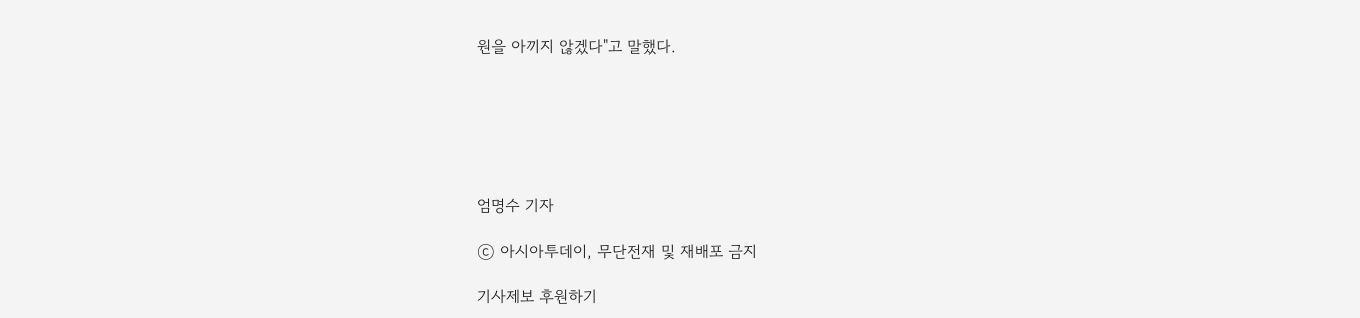원을 아끼지 않겠다"고 말했다.






엄명수 기자

ⓒ 아시아투데이, 무단전재 및 재배포 금지

기사제보 후원하기